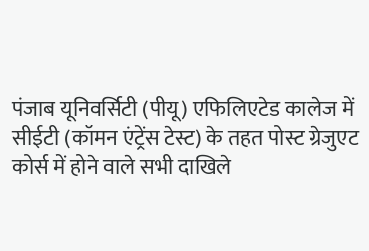पंजाब यूनिवर्सिटी (पीयू) एफिलिएटेड कालेज में सीईटी (कॉमन एंट्रेंस टेस्ट) के तहत पोस्ट ग्रेजुएट कोर्स में होने वाले सभी दाखिले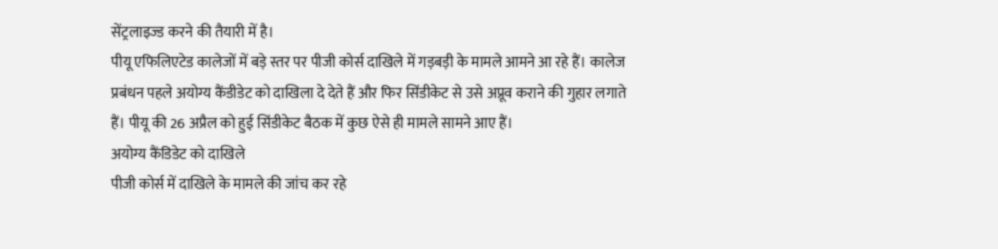सेंट्रलाइज्ड करने की तैयारी में है।
पीयू एफिलिएटेड कालेजों में बड़े स्तर पर पीजी कोर्स दाखिले में गड़बड़ी के मामले आमने आ रहे हैं। कालेज प्रबंधन पहले अयोग्य कैंडीडेट को दाखिला दे देते हैं और फिर सिंडीकेट से उसे अप्रूव कराने की गुहार लगाते हैं। पीयू की 26 अप्रैल को हुई सिंडीकेट बैठक में कुछ ऐसे ही मामले सामने आए हैं।
अयोग्य कैंडिडेट को दाखिले
पीजी कोर्स में दाखिले के मामले की जांच कर रहे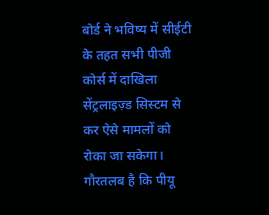बोर्ड ने भविष्य में सीईटी के तहत सभी पीजी कोर्स में दाखिला सेंट्रलाइज़्ड सिस्टम से कर ऐसे मामलों को रोका जा सकेगा। गौरतलब है कि पीयू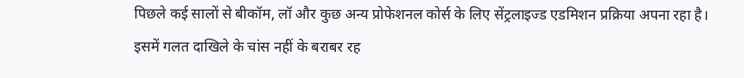पिछले कई सालों से बीकॉम, लॉ और कुछ अन्य प्रोफेशनल कोर्स के लिए सेंट्रलाइज्ड एडमिशन प्रक्रिया अपना रहा है। इसमें गलत दाखिले के चांस नहीं के बराबर रह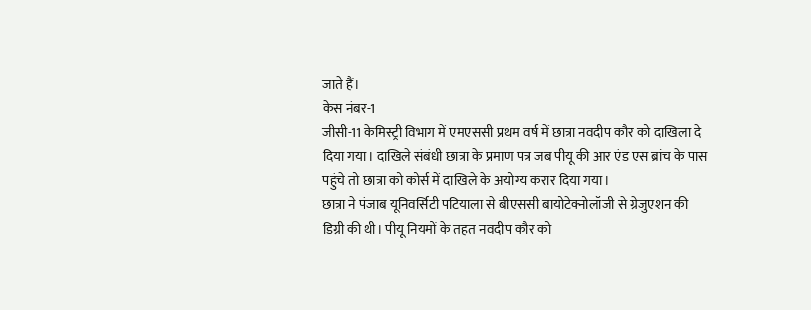जाते हैं।
केस नंबर-1
जीसी-11 केमिस्ट्री विभाग में एमएससी प्रथम वर्ष में छात्रा नवदीप कौर को दाखिला दे दिया गया। दाखिले संबंधी छात्रा के प्रमाण पत्र जब पीयू की आर एंड एस ब्रांच के पास पहुंचे तो छात्रा को कोर्स में दाखिले के अयोग्य करार दिया गया।
छात्रा ने पंजाब यूनिवर्सिटी पटियाला से बीएससी बायोटेक्नोलॉजी से ग्रेजुएशन की डिग्री की थी। पीयू नियमों के तहत नवदीप कौर को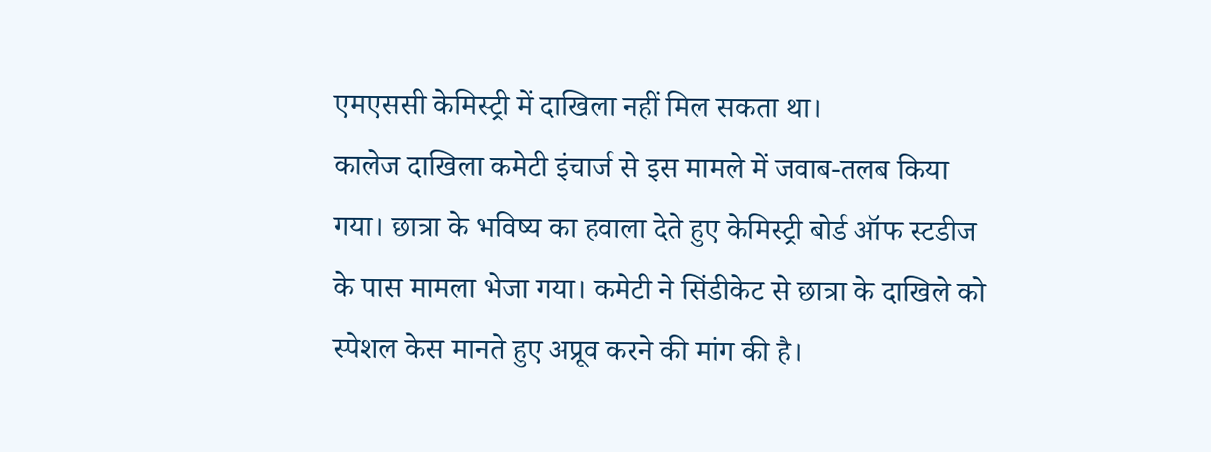एमएससी केमिस्ट्री में दाखिला नहीं मिल सकता था।
कालेज दाखिला कमेटी इंचार्ज से इस मामले में जवाब-तलब किया गया। छात्रा के भविष्य का हवाला देते हुए केमिस्ट्री बोर्ड ऑफ स्टडीज के पास मामला भेजा गया। कमेटी ने सिंडीकेट से छात्रा के दाखिले को स्पेशल केस मानते हुए अप्रूव करने की मांग की है।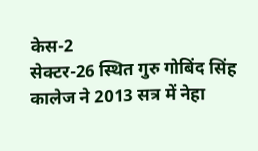केस-2
सेक्टर-26 स्थित गुरु गोबिंद सिंह कालेज ने 2013 सत्र में नेहा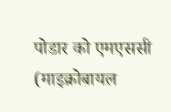पोडार को एमएससी (माइक्रोबायल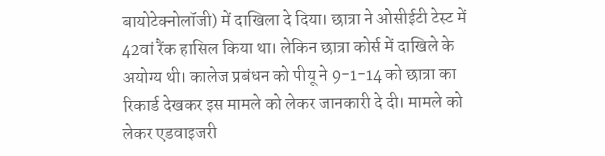बायोटेक्नोलॉजी) में दाखिला दे दिया। छात्रा ने ओसीईटी टेस्ट में 42वां रैंक हासिल किया था। लेकिन छात्रा कोर्स में दाखिले के अयोग्य थी। कालेज प्रबंधन को पीयू ने 9-1-14 को छात्रा का रिकार्ड देखकर इस मामले को लेकर जानकारी दे दी। मामले को लेकर एडवाइजरी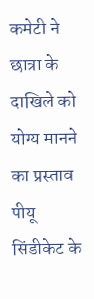कमेटी ने छात्रा के दाखिले को योग्य मानने का प्रस्ताव पीयू सिंडीकेट के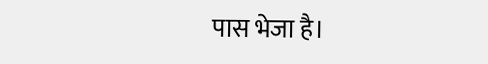पास भेजा है।